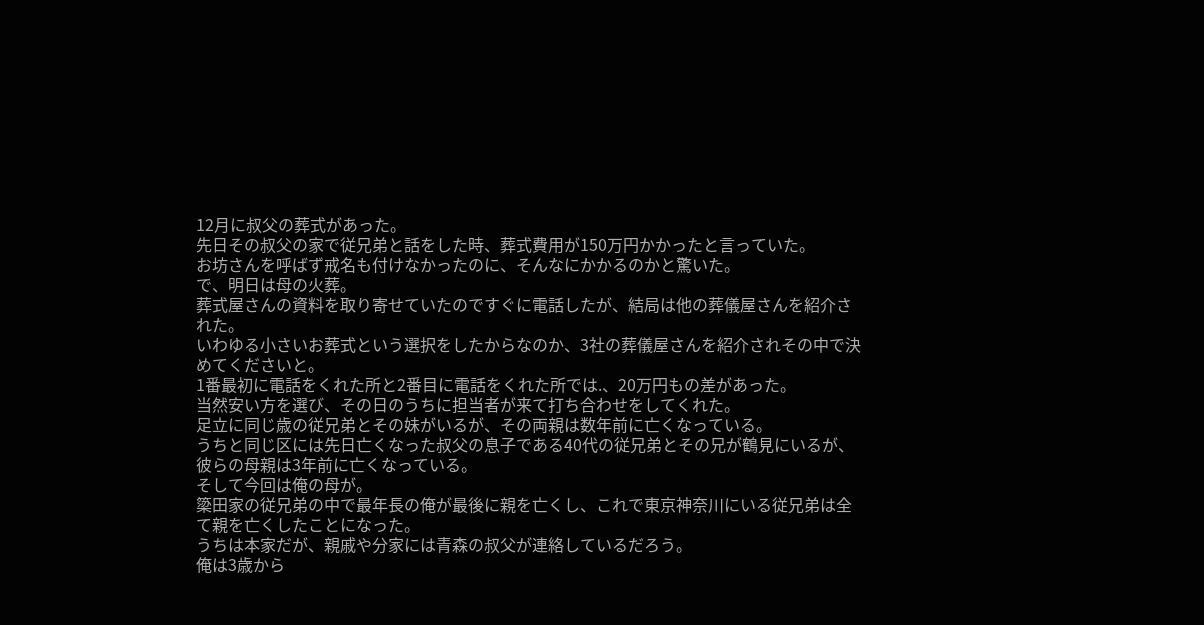12月に叔父の葬式があった。
先日その叔父の家で従兄弟と話をした時、葬式費用が150万円かかったと言っていた。
お坊さんを呼ばず戒名も付けなかったのに、そんなにかかるのかと驚いた。
で、明日は母の火葬。
葬式屋さんの資料を取り寄せていたのですぐに電話したが、結局は他の葬儀屋さんを紹介された。
いわゆる小さいお葬式という選択をしたからなのか、3社の葬儀屋さんを紹介されその中で決めてくださいと。
1番最初に電話をくれた所と2番目に電話をくれた所では.、20万円もの差があった。
当然安い方を選び、その日のうちに担当者が来て打ち合わせをしてくれた。
足立に同じ歳の従兄弟とその妹がいるが、その両親は数年前に亡くなっている。
うちと同じ区には先日亡くなった叔父の息子である40代の従兄弟とその兄が鶴見にいるが、彼らの母親は3年前に亡くなっている。
そして今回は俺の母が。
簗田家の従兄弟の中で最年長の俺が最後に親を亡くし、これで東京神奈川にいる従兄弟は全て親を亡くしたことになった。
うちは本家だが、親戚や分家には青森の叔父が連絡しているだろう。
俺は3歳から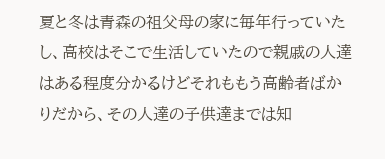夏と冬は青森の祖父母の家に毎年行っていたし、高校はそこで生活していたので親戚の人達はある程度分かるけどそれももう高齢者ばかりだから、その人達の子供達までは知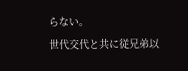らない。
世代交代と共に従兄弟以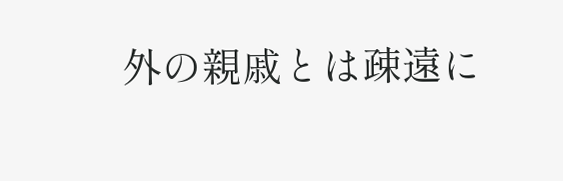外の親戚とは疎遠に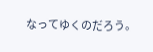なってゆくのだろう。